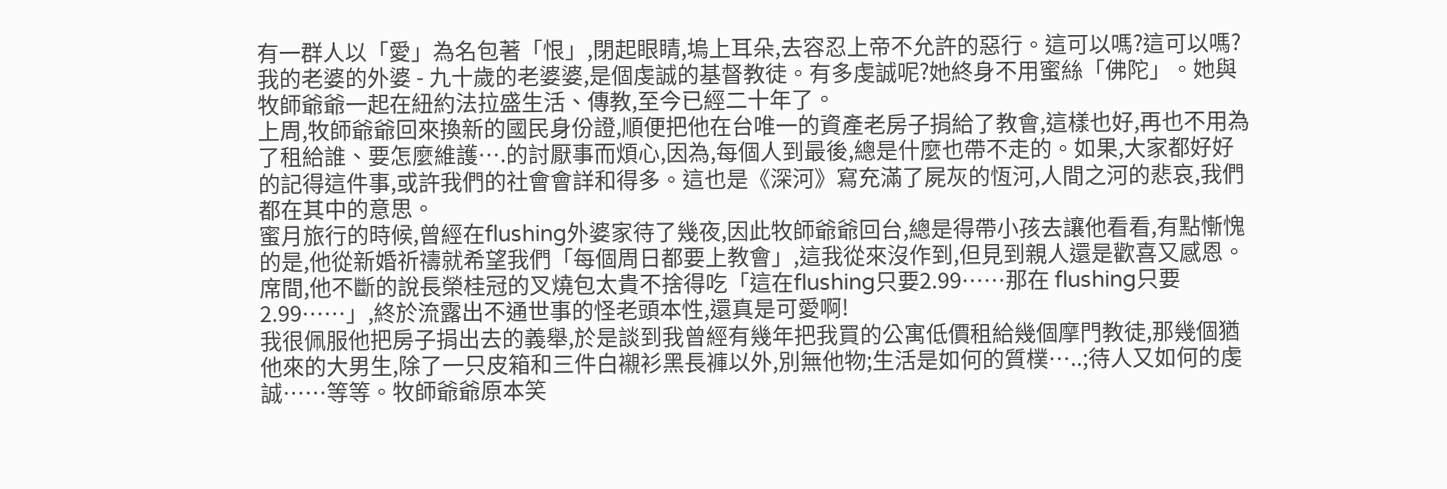有一群人以「愛」為名包著「恨」,閉起眼睛,塢上耳朵,去容忍上帝不允許的惡行。這可以嗎?這可以嗎?
我的老婆的外婆 - 九十歲的老婆婆,是個虔誠的基督教徒。有多虔誠呢?她終身不用蜜絲「佛陀」。她與牧師爺爺一起在紐約法拉盛生活、傳教,至今已經二十年了。
上周,牧師爺爺回來換新的國民身份證,順便把他在台唯一的資產老房子捐給了教會,這樣也好,再也不用為了租給誰、要怎麼維護….的討厭事而煩心,因為,每個人到最後,總是什麼也帶不走的。如果,大家都好好的記得這件事,或許我們的社會會詳和得多。這也是《深河》寫充滿了屍灰的恆河,人間之河的悲哀,我們都在其中的意思。
蜜月旅行的時候,曾經在flushing外婆家待了幾夜,因此牧師爺爺回台,總是得帶小孩去讓他看看,有點慚愧的是,他從新婚祈禱就希望我們「每個周日都要上教會」,這我從來沒作到,但見到親人還是歡喜又感恩。席間,他不斷的說長榮桂冠的叉燒包太貴不捨得吃「這在flushing只要2.99……那在 flushing只要2.99……」,終於流露出不通世事的怪老頭本性,還真是可愛啊!
我很佩服他把房子捐出去的義舉,於是談到我曾經有幾年把我買的公寓低價租給幾個摩門教徒,那幾個猶他來的大男生,除了一只皮箱和三件白襯衫黑長褲以外,別無他物;生活是如何的質樸…..;待人又如何的虔誠……等等。牧師爺爺原本笑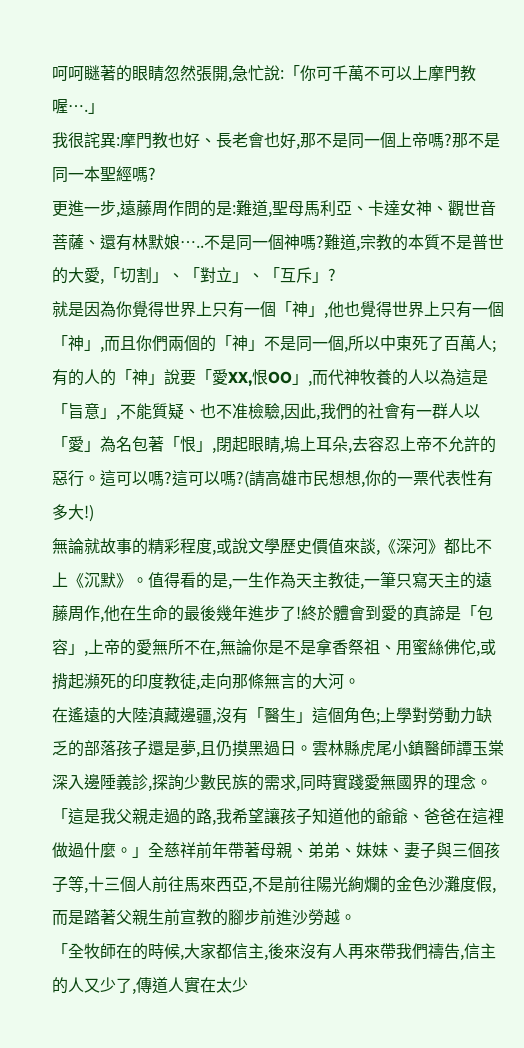呵呵瞇著的眼睛忽然張開,急忙說:「你可千萬不可以上摩門教喔….」
我很詫異:摩門教也好、長老會也好,那不是同一個上帝嗎?那不是同一本聖經嗎?
更進一步,遠藤周作問的是:難道,聖母馬利亞、卡達女神、觀世音菩薩、還有林默娘…..不是同一個神嗎?難道,宗教的本質不是普世的大愛,「切割」、「對立」、「互斥」?
就是因為你覺得世界上只有一個「神」,他也覺得世界上只有一個「神」,而且你們兩個的「神」不是同一個,所以中東死了百萬人;有的人的「神」說要「愛XX,恨OO」,而代神牧養的人以為這是「旨意」,不能質疑、也不准檢驗,因此,我們的社會有一群人以「愛」為名包著「恨」,閉起眼睛,塢上耳朵,去容忍上帝不允許的惡行。這可以嗎?這可以嗎?(請高雄市民想想,你的一票代表性有多大!)
無論就故事的精彩程度,或說文學歷史價值來談,《深河》都比不上《沉默》。值得看的是,一生作為天主教徒,一筆只寫天主的遠藤周作,他在生命的最後幾年進步了!終於體會到愛的真諦是「包容」,上帝的愛無所不在,無論你是不是拿香祭祖、用蜜絲佛佗,或揹起瀕死的印度教徒,走向那條無言的大河。
在遙遠的大陸滇藏邊疆,沒有「醫生」這個角色;上學對勞動力缺乏的部落孩子還是夢,且仍摸黑過日。雲林縣虎尾小鎮醫師譚玉棠深入邊陲義診,探詢少數民族的需求,同時實踐愛無國界的理念。
「這是我父親走過的路,我希望讓孩子知道他的爺爺、爸爸在這裡做過什麼。」全慈祥前年帶著母親、弟弟、妹妹、妻子與三個孩子等,十三個人前往馬來西亞,不是前往陽光絢爛的金色沙灘度假,而是踏著父親生前宣教的腳步前進沙勞越。
「全牧師在的時候,大家都信主,後來沒有人再來帶我們禱告,信主的人又少了,傳道人實在太少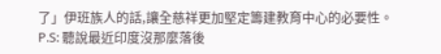了」伊班族人的話,讓全慈祥更加堅定籌建教育中心的必要性。
P.S: 聽說最近印度沒那麼落後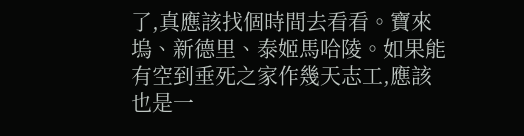了,真應該找個時間去看看。寶來塢、新德里、泰姬馬哈陵。如果能有空到垂死之家作幾天志工,應該也是一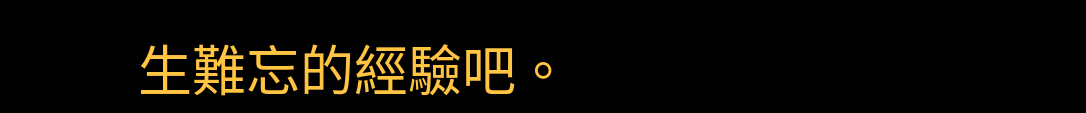生難忘的經驗吧。